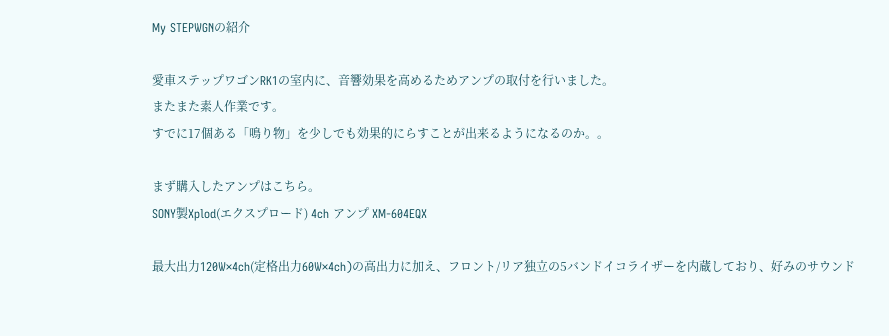My STEPWGNの紹介

愛車ステップワゴンRK1の室内に、音響効果を高めるためアンプの取付を行いました。
またまた素人作業です。
すでに17個ある「鳴り物」を少しでも効果的にらすことが出来るようになるのか。。

まず購入したアンプはこちら。
SONY製Xplod(エクスプロード) 4ch アンプ XM-604EQX

最大出力120W×4ch(定格出力60W×4ch)の高出力に加え、フロント/リア独立の5バンドイコライザーを内蔵しており、好みのサウンド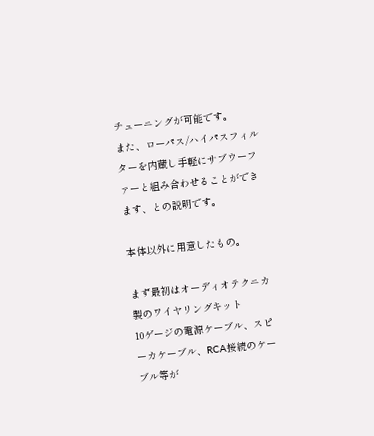チューニングが可能です。
また、ローパス/ハイパスフィルターを内蔵し手軽にサブウーファーと組み合わせることができます、との説明です。

本体以外に用意したもの。

まず最初はオーディオテクニカ製のワイヤリングキット
10ゲージの電源ケーブル、スピーカケーブル、RCA接続のケーブル等が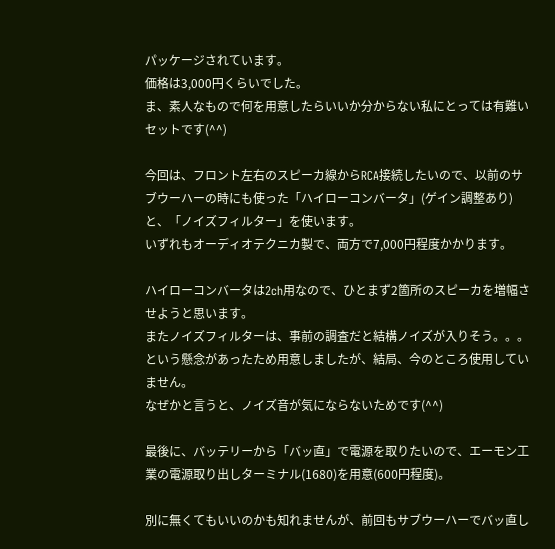パッケージされています。
価格は3,000円くらいでした。
ま、素人なもので何を用意したらいいか分からない私にとっては有難いセットです(^^)

今回は、フロント左右のスピーカ線からRCA接続したいので、以前のサブウーハーの時にも使った「ハイローコンバータ」(ゲイン調整あり)と、「ノイズフィルター」を使います。
いずれもオーディオテクニカ製で、両方で7,000円程度かかります。

ハイローコンバータは2ch用なので、ひとまず2箇所のスピーカを増幅させようと思います。
またノイズフィルターは、事前の調査だと結構ノイズが入りそう。。。という懸念があったため用意しましたが、結局、今のところ使用していません。
なぜかと言うと、ノイズ音が気にならないためです(^^)

最後に、バッテリーから「バッ直」で電源を取りたいので、エーモン工業の電源取り出しターミナル(1680)を用意(600円程度)。

別に無くてもいいのかも知れませんが、前回もサブウーハーでバッ直し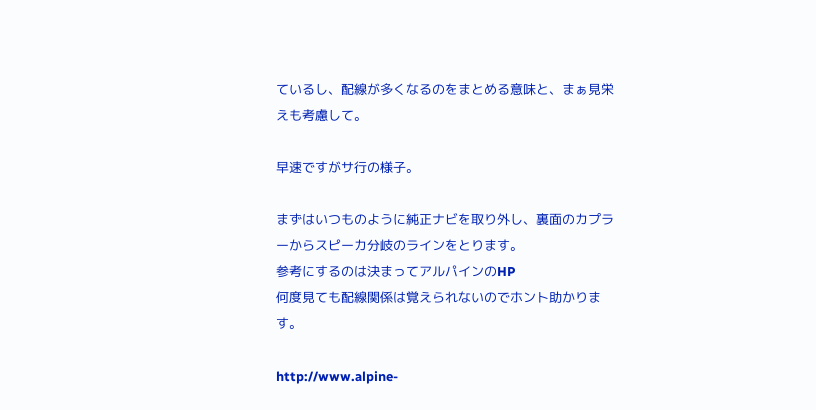ているし、配線が多くなるのをまとめる意味と、まぁ見栄えも考慮して。

早速ですがサ行の様子。

まずはいつものように純正ナビを取り外し、裏面のカプラーからスピーカ分岐のラインをとります。
参考にするのは決まってアルパインのHP
何度見ても配線関係は覚えられないのでホント助かります。

http://www.alpine-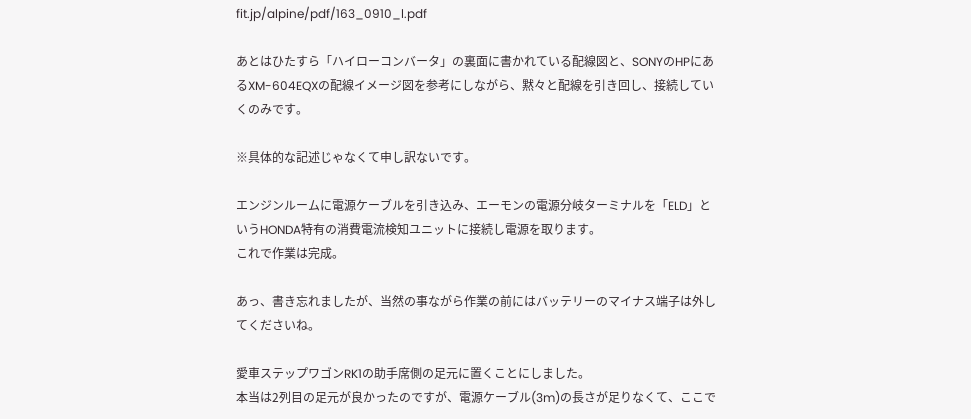fit.jp/alpine/pdf/163_0910_l.pdf

あとはひたすら「ハイローコンバータ」の裏面に書かれている配線図と、SONYのHPにあるXM-604EQXの配線イメージ図を参考にしながら、黙々と配線を引き回し、接続していくのみです。

※具体的な記述じゃなくて申し訳ないです。

エンジンルームに電源ケーブルを引き込み、エーモンの電源分岐ターミナルを「ELD」というHONDA特有の消費電流検知ユニットに接続し電源を取ります。
これで作業は完成。

あっ、書き忘れましたが、当然の事ながら作業の前にはバッテリーのマイナス端子は外してくださいね。

愛車ステップワゴンRK1の助手席側の足元に置くことにしました。
本当は2列目の足元が良かったのですが、電源ケーブル(3m)の長さが足りなくて、ここで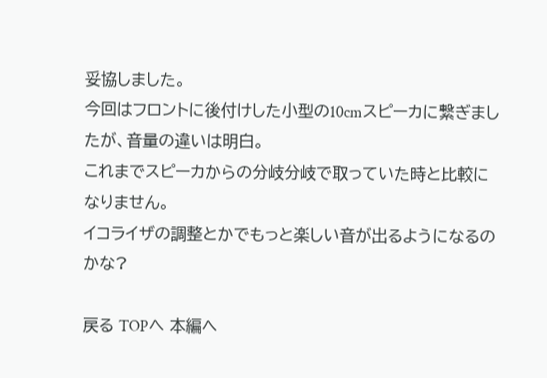妥協しました。
今回はフロントに後付けした小型の10cmスピーカに繋ぎましたが、音量の違いは明白。
これまでスピーカからの分岐分岐で取っていた時と比較になりません。
イコライザの調整とかでもっと楽しい音が出るようになるのかな?

戻る TOPへ 本編へ